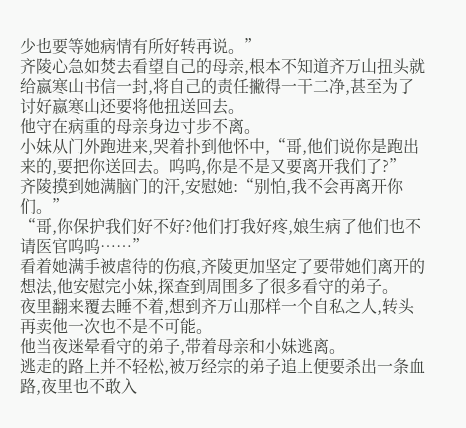少也要等她病情有所好转再说。”
齐陵心急如焚去看望自己的母亲,根本不知道齐万山扭头就给嬴寒山书信一封,将自己的责任撇得一干二净,甚至为了讨好嬴寒山还要将他扭送回去。
他守在病重的母亲身边寸步不离。
小妹从门外跑进来,哭着扑到他怀中,“哥,他们说你是跑出来的,要把你送回去。呜呜,你是不是又要离开我们了?”
齐陵摸到她满脑门的汗,安慰她:“别怕,我不会再离开你们。”
“哥,你保护我们好不好?他们打我好疼,娘生病了他们也不请医官呜呜……”
看着她满手被虐待的伤痕,齐陵更加坚定了要带她们离开的想法,他安慰完小妹,探查到周围多了很多看守的弟子。
夜里翻来覆去睡不着,想到齐万山那样一个自私之人,转头再卖他一次也不是不可能。
他当夜迷晕看守的弟子,带着母亲和小妹逃离。
逃走的路上并不轻松,被万经宗的弟子追上便要杀出一条血路,夜里也不敢入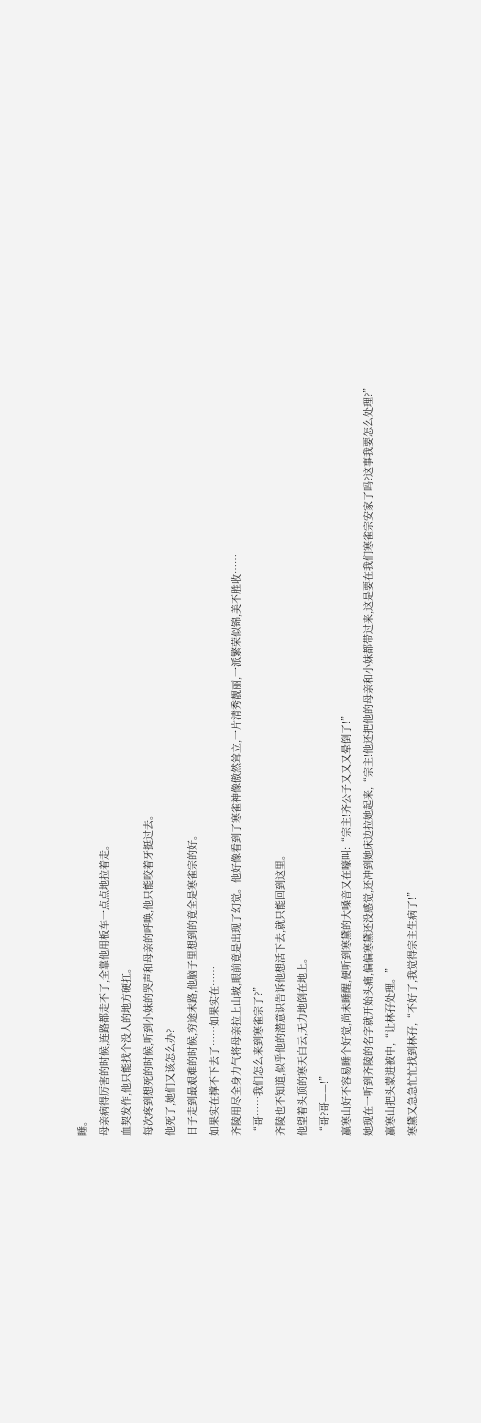睡。
母亲病得厉害的时候,连路都走不了,全靠他用板车一点点地拉着走。
血契发作,他只能找个没人的地方硬扛。
每次疼到想死的时候,听到小妹的哭声和母亲的呼唤,他只能咬着牙挺过去。
他死了,她们又该怎么办?
日子走到最艰难的时候,穷途末路,他脑子里想到的竟全是寒雀宗的好。
如果实在撑不下去了……如果实在……
齐陵用尽全身力气将母亲拉上山坡,眼前竟是出现了幻觉。他好像看到了寒雀神像傲然耸立,一片清秀靓丽,一派繁荣似锦,美不胜收……
“哥……我们怎么来到寒雀宗了?”
齐陵也不知道,似乎他的潜意识告诉他想活下去,就只能回到这里。
他望着头顶的寒天白云,无力地倒在地上。
“哥?哥——!”
嬴寒山好不容易睡个好觉,尚未睡醒,便听到寒黛的大嗓音又在嚎叫:“宗主!齐公子又又又晕倒了!”
她现在一听到齐陵的名字就开始头痛,偏偏寒黛还没感觉,还冲到她床边拉她起来,“宗主!他还把他的母亲和小妹都带过来,这是要在我们寒雀宗安家了吗?这事我要怎么处理?”
嬴寒山把头蒙进被中,“让林孖处理。”
寒黛又急急忙忙找到林孖,“不好了,我觉得宗主生病了!”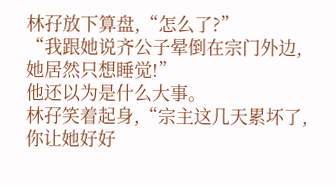林孖放下算盘,“怎么了?”
“我跟她说齐公子晕倒在宗门外边,她居然只想睡觉!”
他还以为是什么大事。
林孖笑着起身,“宗主这几天累坏了,你让她好好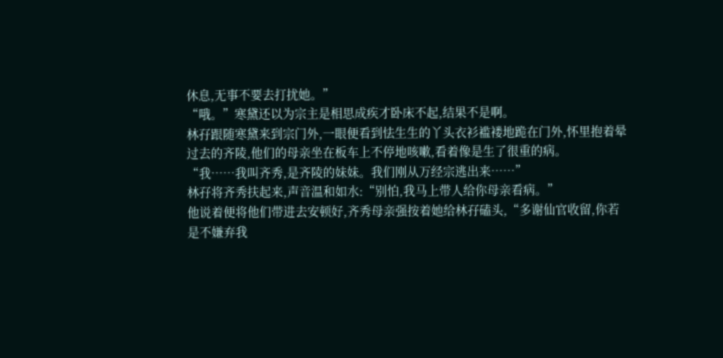休息,无事不要去打扰她。”
“哦。”寒黛还以为宗主是相思成疾才卧床不起,结果不是啊。
林孖跟随寒黛来到宗门外,一眼便看到怯生生的丫头衣衫褴褛地跪在门外,怀里抱着晕过去的齐陵,他们的母亲坐在板车上不停地咳嗽,看着像是生了很重的病。
“我……我叫齐秀,是齐陵的妹妹。我们刚从万经宗逃出来……”
林孖将齐秀扶起来,声音温和如水:“别怕,我马上带人给你母亲看病。”
他说着便将他们带进去安顿好,齐秀母亲强按着她给林孖磕头,“多谢仙官收留,你若是不嫌弃我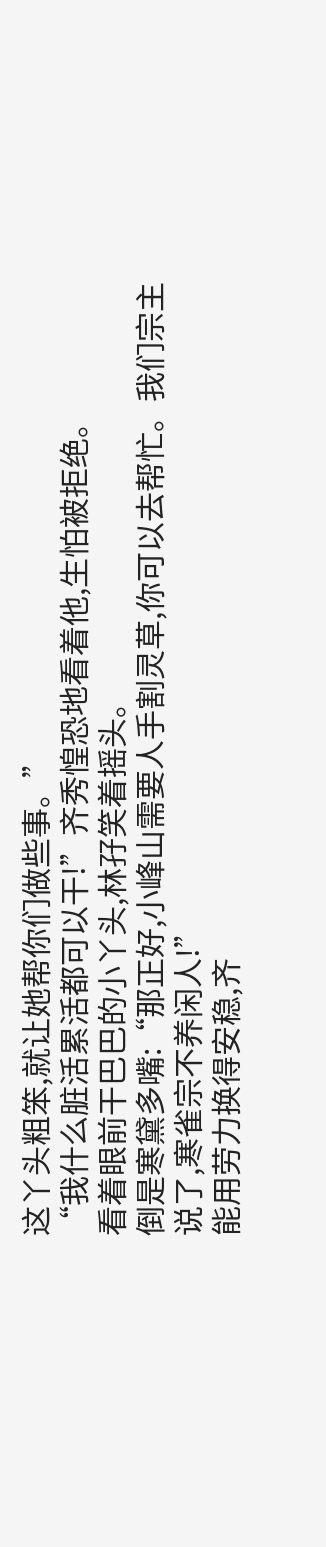这丫头粗笨,就让她帮你们做些事。”
“我什么脏活累活都可以干!”齐秀惶恐地看着他,生怕被拒绝。
看着眼前干巴巴的小丫头,林孖笑着摇头。
倒是寒黛多嘴:“那正好,小峰山需要人手割灵草,你可以去帮忙。我们宗主说了,寒雀宗不养闲人!”
能用劳力换得安稳,齐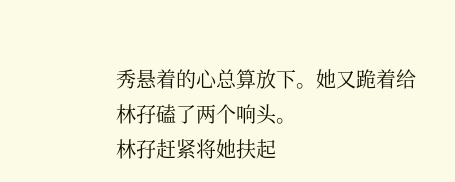秀悬着的心总算放下。她又跪着给林孖磕了两个响头。
林孖赶紧将她扶起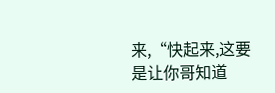来,“快起来,这要是让你哥知道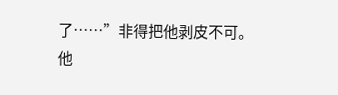了……”非得把他剥皮不可。
他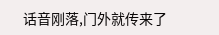话音刚落,门外就传来了